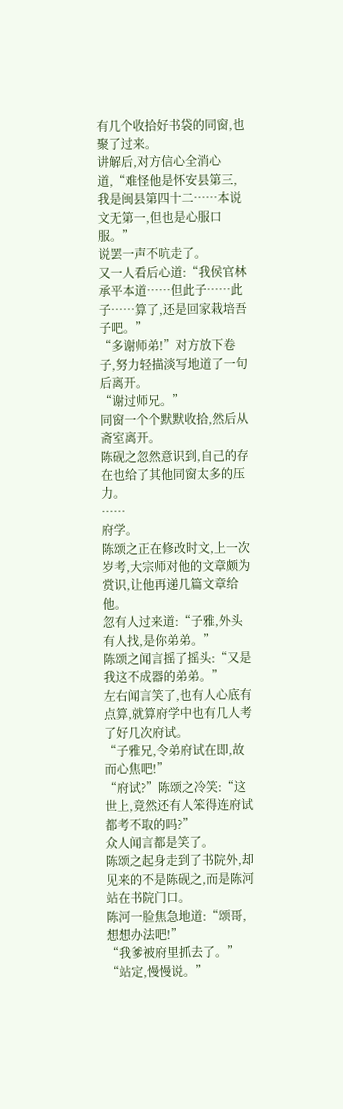有几个收拾好书袋的同窗,也聚了过来。
讲解后,对方信心全消心道,“难怪他是怀安县第三,我是闽县第四十二……本说文无第一,但也是心服口服。”
说罢一声不吭走了。
又一人看后心道:“我侯官林承平本道……但此子……此子……算了,还是回家栽培吾子吧。”
“多谢师弟!”对方放下卷子,努力轻描淡写地道了一句后离开。
“谢过师兄。”
同窗一个个默默收拾,然后从斋室离开。
陈砚之忽然意识到,自己的存在也给了其他同窗太多的压力。
……
府学。
陈颂之正在修改时文,上一次岁考,大宗师对他的文章颇为赏识,让他再递几篇文章给他。
忽有人过来道:“子雅,外头有人找,是你弟弟。”
陈颂之闻言摇了摇头:“又是我这不成器的弟弟。”
左右闻言笑了,也有人心底有点算,就算府学中也有几人考了好几次府试。
“子雅兄,令弟府试在即,故而心焦吧!”
“府试?”陈颂之冷笑:“这世上,竟然还有人笨得连府试都考不取的吗?”
众人闻言都是笑了。
陈颂之起身走到了书院外,却见来的不是陈砚之,而是陈河站在书院门口。
陈河一脸焦急地道:“颂哥,想想办法吧!”
“我爹被府里抓去了。”
“站定,慢慢说。”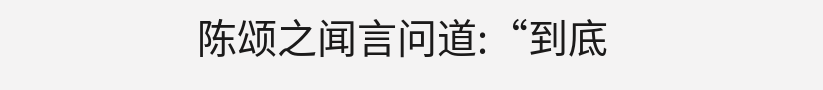陈颂之闻言问道:“到底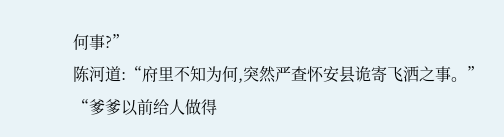何事?”
陈河道:“府里不知为何,突然严查怀安县诡寄飞洒之事。”
“爹爹以前给人做得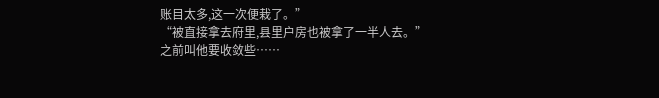账目太多,这一次便栽了。”
“被直接拿去府里,县里户房也被拿了一半人去。”
之前叫他要收敛些……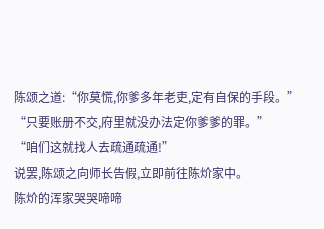陈颂之道:“你莫慌,你爹多年老吏,定有自保的手段。”
“只要账册不交,府里就没办法定你爹爹的罪。”
“咱们这就找人去疏通疏通!”
说罢,陈颂之向师长告假,立即前往陈炌家中。
陈炌的浑家哭哭啼啼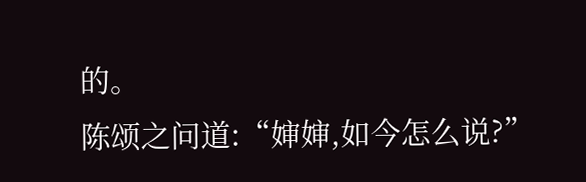的。
陈颂之问道:“婶婶,如今怎么说?”